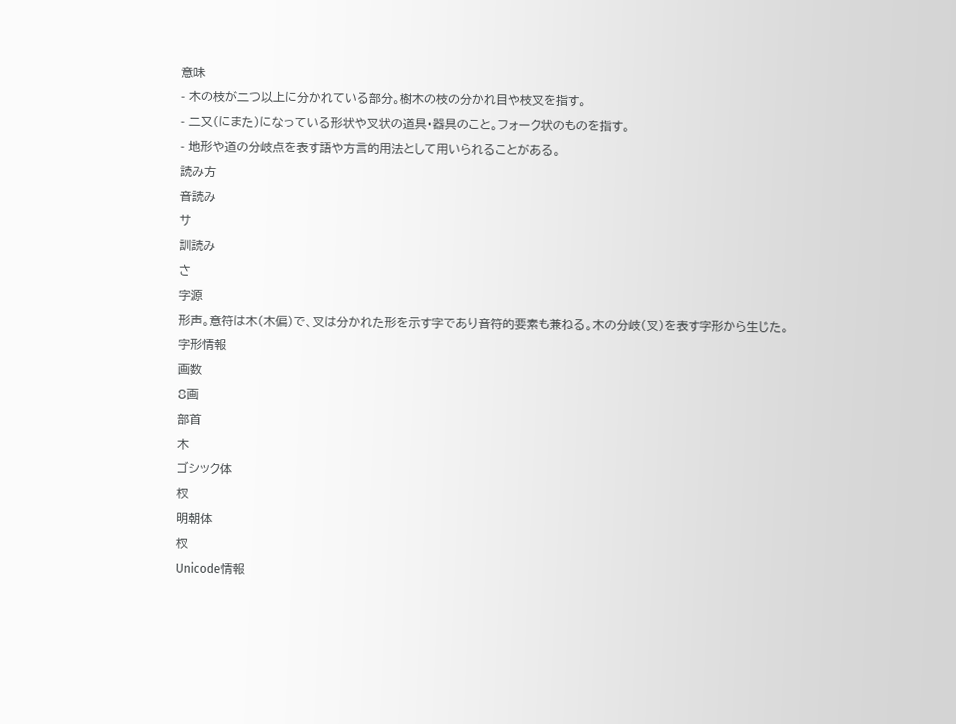意味
- 木の枝が二つ以上に分かれている部分。樹木の枝の分かれ目や枝叉を指す。
- 二又(にまた)になっている形状や叉状の道具・器具のこと。フォーク状のものを指す。
- 地形や道の分岐点を表す語や方言的用法として用いられることがある。
読み方
音読み
サ
訓読み
さ
字源
形声。意符は木(木偏)で、叉は分かれた形を示す字であり音符的要素も兼ねる。木の分岐(叉)を表す字形から生じた。
字形情報
画数
8画
部首
木
ゴシック体
杈
明朝体
杈
Unicode情報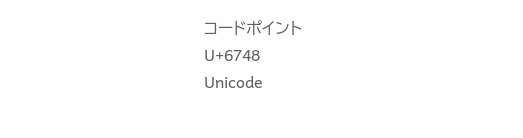コードポイント
U+6748
Unicode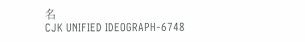名
CJK UNIFIED IDEOGRAPH-6748